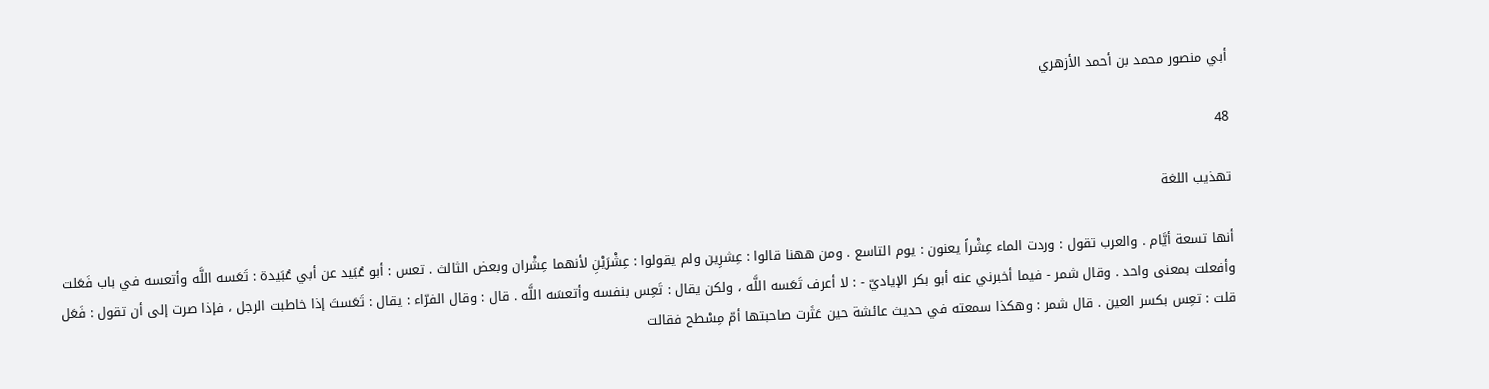أبي منصور محمد بن أحمد الأزهري

48

تهذيب اللغة

أنها تسعة أيَّام . والعرب تقول : وردت الماء عِشْراً يعنون : يوم التاسع . ومن ههنا قالوا : عِشرِين ولم يقولوا : عِشْرَيْنِ لأنهما عِشْران وبعض الثالث . تعس : أبو عُبَيد عن أبي عُبَيدة : تَعَسه اللَّه وأتعسه في باب فَعَلت وأفعلت بمعنى واحد . وقال شمر - فيما أخبرني عنه أبو بكر الإياديّ - : لا أعرف تَعَسه اللَّه ، ولكن يقال : تَعِس بنفسه وأتعسَه اللَّه . قال : وقال الفرّاء : يقال : تَعَستَ إذا خاطبت الرجل ، فإذا صرت إلى أن تقول : فَعَل قلت : تعِس بكسر العين . قال شمر : وهكذا سمعته في حديث عائشة حين عَثَرت صاحبتها أمّ مِسْطح فقالت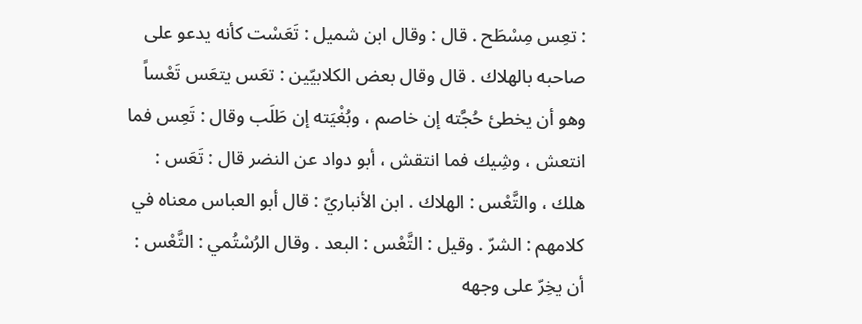: تعِس مِسْطَح . قال : وقال ابن شميل : تَعَسْت كأنه يدعو على صاحبه بالهلاك . قال وقال بعض الكلابيّين : تعَس يتعَس تَعْساً وهو أن يخطئ حُجَّته إن خاصم ، وبُغْيَته إن طَلَب وقال : تَعِس فما انتعش ، وشِيك فما انتقش ، أبو دواد عن النضر قال : تَعَس : هلك ، والتَّعْس : الهلاك . ابن الأنباريّ : قال أبو العباس معناه في كلامهم : الشرّ . وقيل : التَّعْس : البعد . وقال الرُسْتُمي : التَّعْس : أن يخِرّ على وجهه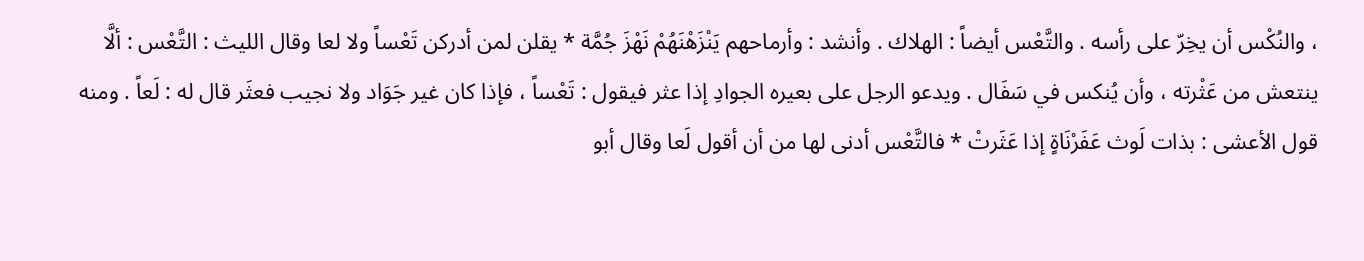، والنُكْس أن يخِرّ على رأسه . والتَّعْس أيضاً : الهلاك . وأنشد : وأرماحهم يَنْزَهْنَهُمْ نَهْزَ جُمَّة * يقلن لمن أدركن تَعْساً ولا لعا وقال الليث : التَّعْس : ألَّا ينتعش من عَثْرته ، وأن يُنكس في سَفَال . ويدعو الرجل على بعيره الجوادِ إذا عثر فيقول : تَعْساً ، فإذا كان غير جَوَاد ولا نجيب فعثَر قال له : لَعاً . ومنه قول الأعشى : بذات لَوث عَفَرْنَاةٍ إذا عَثَرتْ * فالتَّعْس أدنى لها من أن أقول لَعا وقال أبو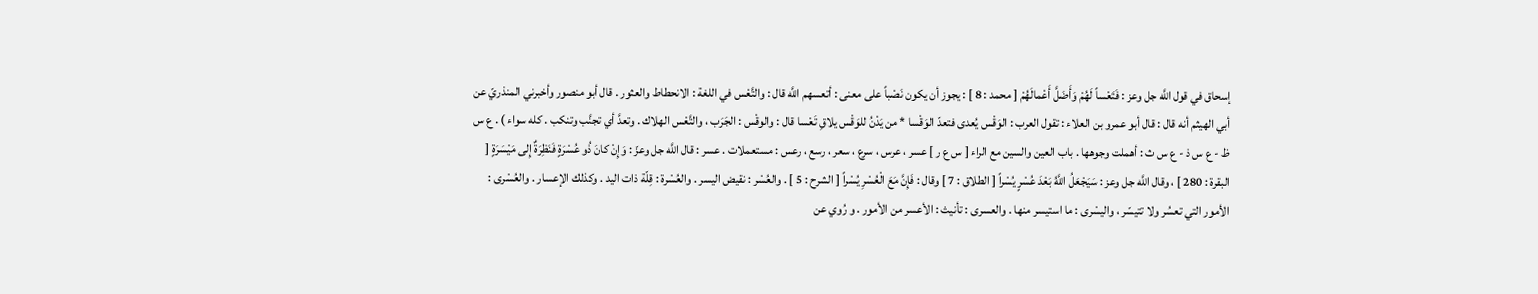إسحاق في قول اللَّه جل وعز : فَتَعْساً لَهُمْ وَأَضَلَّ أَعْمالَهُمْ [ محمد : 8 ] : يجوز أن يكون نَصْباً على معنى : أتعسهم اللَّه قال : والتَّعْس في اللغة : الانحطاط والعثور . قال أبو منصور وأخبرني المنذريّ عن أبي الهيثم أنه قال : قال أبو عمرو بن العلاء : تقول العرب : الوَقْس يُعدى فتعدّ الوَقْسا * من يَدْنُ للوَقْس يلاقِ تَعْسا قال : والوقْس : الجَرَب ، والتَّعْس الهلاك . وتعدَّ أي تجنَّب وتنكب . كله سواء ) . ع س ظ - ع س ذ - ع س ث : أهملت وجوهها . باب العين والسين مع الراء [ س ع ر ] عسر ، عرس ، سرع ، سعر ، رسع ، رعس : مستعملات . عسر : قال اللَّه جل وعزّ : وَإِنْ كانَ ذُو عُسْرَةٍ فَنَظِرَةٌ إِلى مَيْسَرَةٍ [ البقرة : 280 ] ، وقال اللَّه جل وعز : سَيَجْعَلُ اللَّهُ بَعْدَ عُسْرٍ يُسْراً [ الطلاق : 7 ] وقال : فَإِنَّ مَعَ الْعُسْرِ يُسْراً [ الشرح : 5 ] . والعُسْر : نقيض اليسر . والعُسْرة : قِلّة ذات اليد . وكذلك الإعسار . والعُسْرى : الأمور التي تعسُر ولا تتيسّر ، واليسْرى : ما استيسر منها . والعسرى : تأنيث : الأعسر من الأمور . و رُوي عن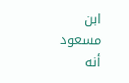ابن مسعود أنه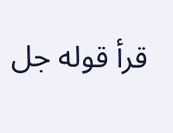قرأ قوله جل